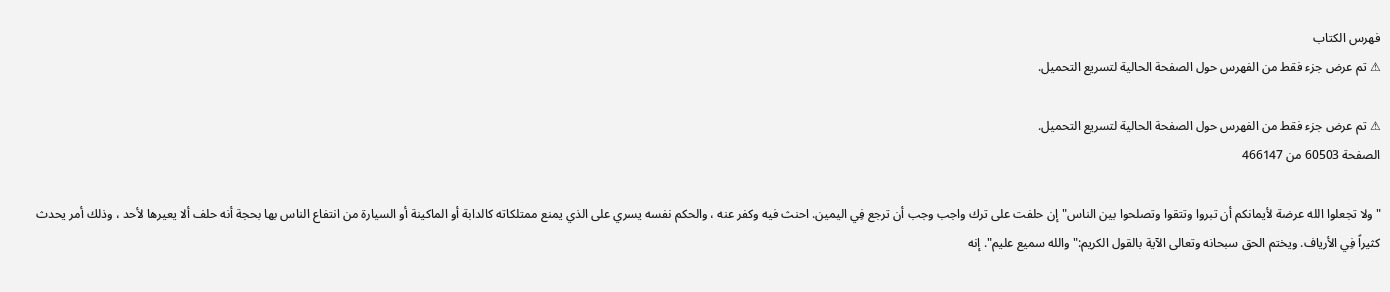فهرس الكتاب
⚠ تم عرض جزء فقط من الفهرس حول الصفحة الحالية لتسريع التحميل.

⚠ تم عرض جزء فقط من الفهرس حول الصفحة الحالية لتسريع التحميل.
الصفحة 60503 من 466147

"ولا تجعلوا الله عرضة لأيمانكم أن تبروا وتتقوا وتصلحوا بين الناس"إن حلفت على ترك واجب وجب أن ترجع فِي اليمين. احنث فيه وكفر عنه ، والحكم نفسه يسري على الذي يمنع ممتلكاته كالدابة أو الماكينة أو السيارة من انتفاع الناس بها بحجة أنه حلف ألا يعيرها لأحد ، وذلك أمر يحدث كثيراً فِي الأرياف. ويختم الحق سبحانه وتعالى الآية بالقول الكريم:"والله سميع عليم". إنه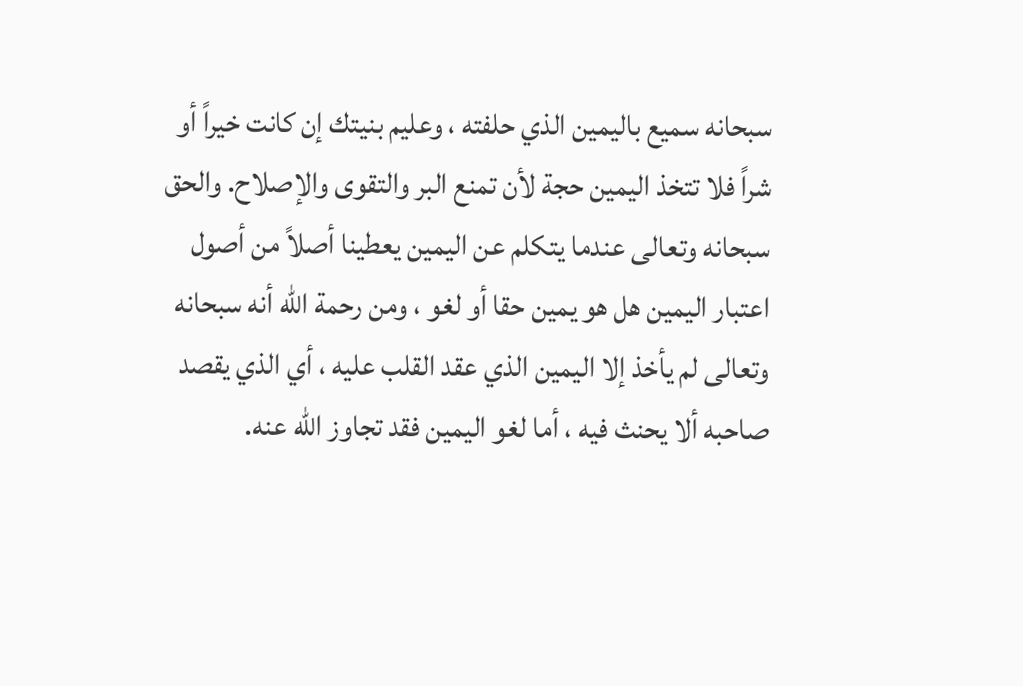سبحانه سميع باليمين الذي حلفته ، وعليم بنيتك إن كانت خيراً أو شراً فلا تتخذ اليمين حجة لأن تمنع البر والتقوى والإصلاح. والحق سبحانه وتعالى عندما يتكلم عن اليمين يعطينا أصلاً من أصول اعتبار اليمين هل هو يمين حقا أو لغو ، ومن رحمة الله أنه سبحانه وتعالى لم يأخذ إلا اليمين الذي عقد القلب عليه ، أي الذي يقصد صاحبه ألا يحنث فيه ، أما لغو اليمين فقد تجاوز الله عنه.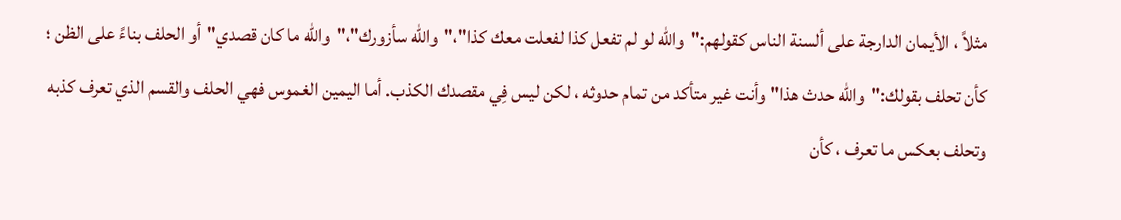مثلاً ، الأيمان الدارجة على ألسنة الناس كقولهم:"والله لو لم تفعل كذا لفعلت معك كذا"،"والله سأزورك"،"والله ما كان قصدي"أو الحلف بناءً على الظن ؛ كأن تحلف بقولك:"والله حدث هذا"وأنت غير متأكد من تمام حدوثه ، لكن ليس فِي مقصدك الكذب. أما اليمين الغموس فهي الحلف والقسم الذي تعرف كذبه وتحلف بعكس ما تعرف ، كأن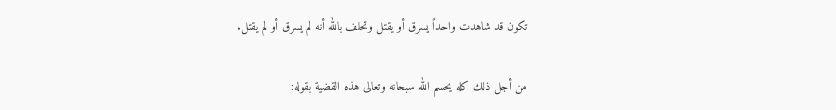تكون قد شاهدت واحداً يسرق أو يقتل وتحلف بالله أنه لم يسرق أو لم يقتل.

من أجل ذلك كله يحسم الله سبحانه وتعالى هذه القضية بقوله: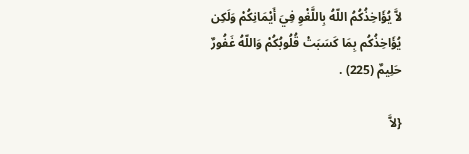لاَّ يُؤَاخِذُكُمُ اللّهُ بِاللَّغْوِ فِيَ أَيْمَانِكُمْ وَلَكِن يُؤَاخِذُكُم بِمَا كَسَبَتْ قُلُوبُكُمْ وَاللّهُ غَفُورٌ حَلِيمٌ (225) .

{لاَّ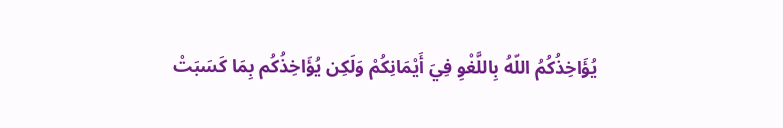يُؤَاخِذُكُمُ اللّهُ بِاللَّغْوِ فِيَ أَيْمَانِكُمْ وَلَكِن يُؤَاخِذُكُم بِمَا كَسَبَتْ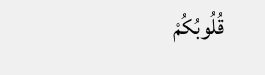قُلُوبُكُمْ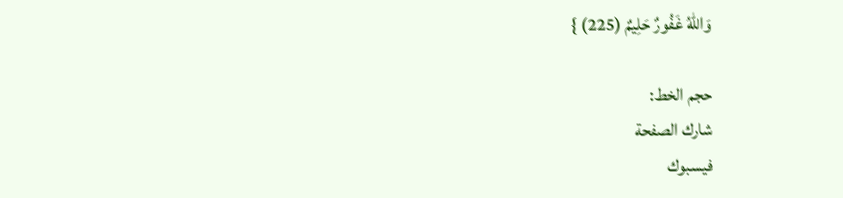وَاللّهُ غَفُورٌ حَلِيمٌ (225) }

حجم الخط:
شارك الصفحة
فيسبوك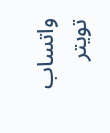واتساب تويتر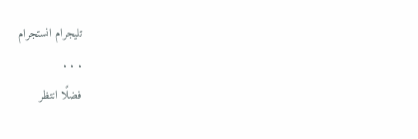تليجرام انستجرام
. . .
فضلًا انتظر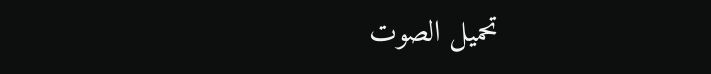تحميل الصوت